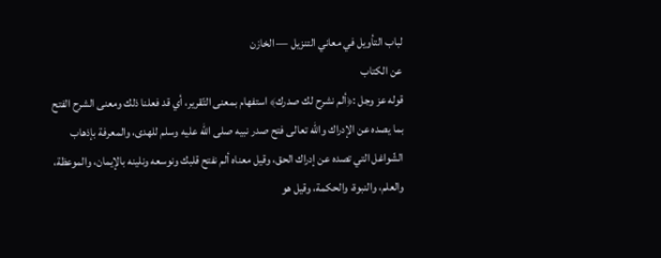لباب التأويل في معاني التنزيل — الخازن
عن الكتاب
قوله عز وجل :﴿ألم نشرح لك صدرك﴾ استفهام بمعنى التّقرير، أي قد فعلنا ذلك ومعنى الشرح الفتح بما يصده عن الإدراك والله تعالى فتح صدر نبيه صلى الله عليه وسلم للهدى، والمعرفة بإذهاب الشّواغل التي تصده عن إدراك الحق، وقيل معناه ألم نفتح قلبك ونوسعه ونلينه بالإيمان، والموعظة، والعلم، والنبوة، والحكمة، وقيل هو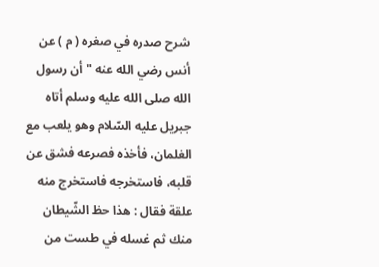شرح صدره في صغره ( م ) عن أنس رضي الله عنه " أن رسول الله صلى الله عليه وسلم أتاه جبريل عليه السّلام وهو يلعب مع الغلمان، فأخذه فصرعه فشق عن قلبه، فاستخرجه فاستخرج منه علقة فقال : هذا حظ الشّيطان منك ثم غسله في طست من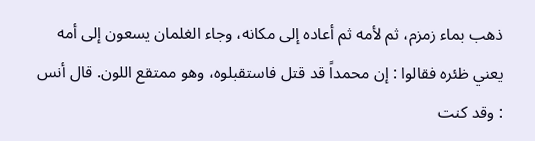ذهب بماء زمزم، ثم لأمه ثم أعاده إلى مكانه، وجاء الغلمان يسعون إلى أمه يعني ظئره فقالوا : إن محمداً قد قتل فاستقبلوه، وهو ممتقع اللون. قال أنس : وقد كنت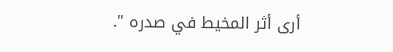أرى أثر المخيط في صدره ".